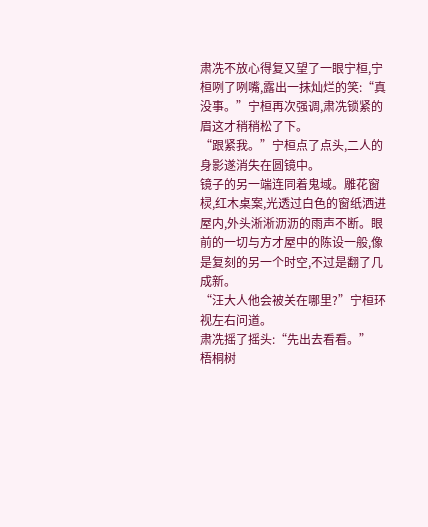肃冼不放心得复又望了一眼宁桓,宁桓咧了咧嘴,露出一抹灿烂的笑:“真没事。”宁桓再次强调,肃冼锁紧的眉这才稍稍松了下。
“跟紧我。”宁桓点了点头,二人的身影遂消失在圆镜中。
镜子的另一端连同着鬼域。雕花窗棂,红木桌案,光透过白色的窗纸洒进屋内,外头淅淅沥沥的雨声不断。眼前的一切与方才屋中的陈设一般,像是复刻的另一个时空,不过是翻了几成新。
“汪大人他会被关在哪里?”宁桓环视左右问道。
肃冼摇了摇头:“先出去看看。”
梧桐树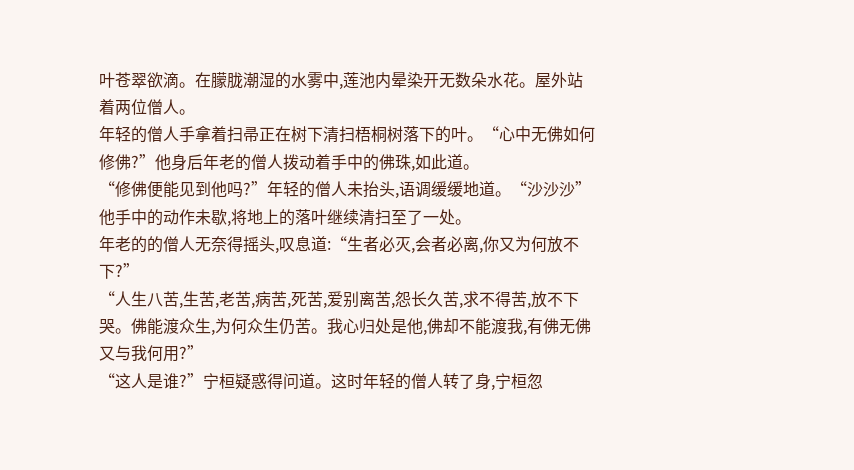叶苍翠欲滴。在朦胧潮湿的水雾中,莲池内晕染开无数朵水花。屋外站着两位僧人。
年轻的僧人手拿着扫帚正在树下清扫梧桐树落下的叶。“心中无佛如何修佛?”他身后年老的僧人拨动着手中的佛珠,如此道。
“修佛便能见到他吗?”年轻的僧人未抬头,语调缓缓地道。“沙沙沙”他手中的动作未歇,将地上的落叶继续清扫至了一处。
年老的的僧人无奈得摇头,叹息道:“生者必灭,会者必离,你又为何放不下?”
“人生八苦,生苦,老苦,病苦,死苦,爱别离苦,怨长久苦,求不得苦,放不下哭。佛能渡众生,为何众生仍苦。我心归处是他,佛却不能渡我,有佛无佛又与我何用?”
“这人是谁?”宁桓疑惑得问道。这时年轻的僧人转了身,宁桓忽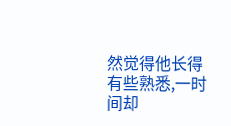然觉得他长得有些熟悉,一时间却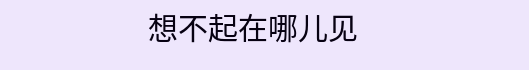想不起在哪儿见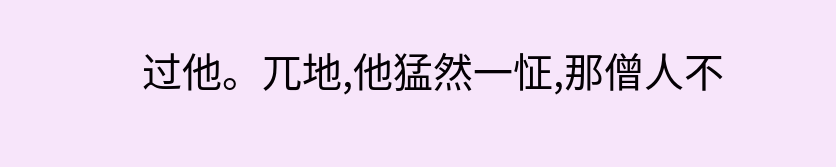过他。兀地,他猛然一怔,那僧人不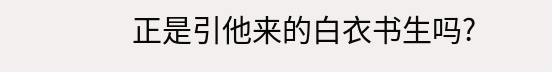正是引他来的白衣书生吗?